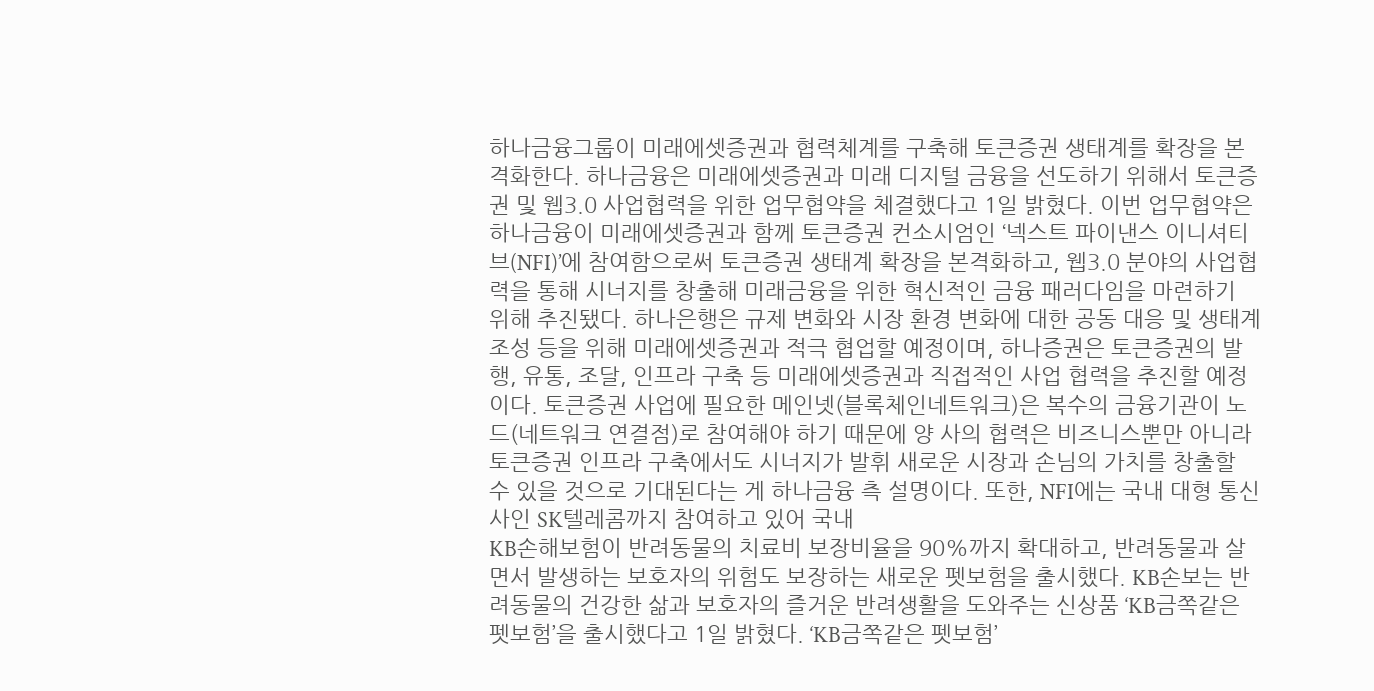하나금융그룹이 미래에셋증권과 협력체계를 구축해 토큰증권 생태계를 확장을 본격화한다. 하나금융은 미래에셋증권과 미래 디지털 금융을 선도하기 위해서 토큰증권 및 웹3.0 사업협력을 위한 업무협약을 체결했다고 1일 밝혔다. 이번 업무협약은 하나금융이 미래에셋증권과 함께 토큰증권 컨소시엄인 ‘넥스트 파이낸스 이니셔티브(NFI)’에 참여함으로써 토큰증권 생태계 확장을 본격화하고, 웹3.0 분야의 사업협력을 통해 시너지를 창출해 미래금융을 위한 혁신적인 금융 패러다임을 마련하기 위해 추진됐다. 하나은행은 규제 변화와 시장 환경 변화에 대한 공동 대응 및 생태계 조성 등을 위해 미래에셋증권과 적극 협업할 예정이며, 하나증권은 토큰증권의 발행, 유통, 조달, 인프라 구축 등 미래에셋증권과 직접적인 사업 협력을 추진할 예정이다. 토큰증권 사업에 필요한 메인넷(블록체인네트워크)은 복수의 금융기관이 노드(네트워크 연결점)로 참여해야 하기 때문에 양 사의 협력은 비즈니스뿐만 아니라 토큰증권 인프라 구축에서도 시너지가 발휘 새로운 시장과 손님의 가치를 창출할 수 있을 것으로 기대된다는 게 하나금융 측 설명이다. 또한, NFI에는 국내 대형 통신사인 SK텔레콤까지 참여하고 있어 국내
KB손해보험이 반려동물의 치료비 보장비율을 90%까지 확대하고, 반려동물과 살면서 발생하는 보호자의 위험도 보장하는 새로운 펫보험을 출시했다. KB손보는 반려동물의 건강한 삶과 보호자의 즐거운 반려생활을 도와주는 신상품 ‘KB금쪽같은 펫보험’을 출시했다고 1일 밝혔다. ‘KB금쪽같은 펫보험’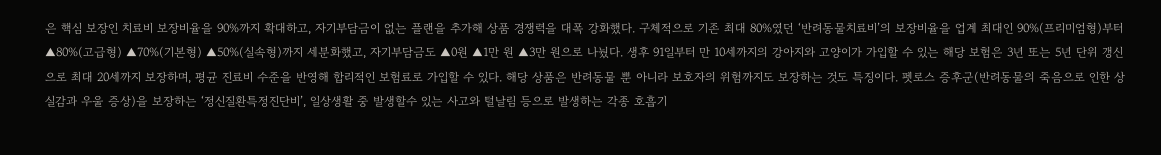은 핵심 보장인 치료비 보장비율을 90%까지 확대하고, 자기부담금이 없는 플랜을 추가해 상품 경쟁력을 대폭 강화했다. 구체적으로 기존 최대 80%였던 ‘반려동물치료비’의 보장비율을 업계 최대인 90%(프리미엄형)부터 ▲80%(고급형) ▲70%(기본형) ▲50%(실속형)까지 세분화했고, 자기부담금도 ▲0원 ▲1만 원 ▲3만 원으로 나눴다. 생후 91일부터 만 10세까지의 강아지와 고양이가 가입할 수 있는 해당 보험은 3년 또는 5년 단위 갱신으로 최대 20세까지 보장하며, 평균 진료비 수준을 반영해 합리적인 보험료로 가입할 수 있다. 해당 상품은 반려동물 뿐 아니라 보호자의 위험까지도 보장하는 것도 특징이다. 펫로스 증후군(반려동물의 죽음으로 인한 상실감과 우울 증상)을 보장하는 ‘정신질환특정진단비’, 일상생활 중 발생할수 있는 사고와 털날림 등으로 발생하는 각종 호흡기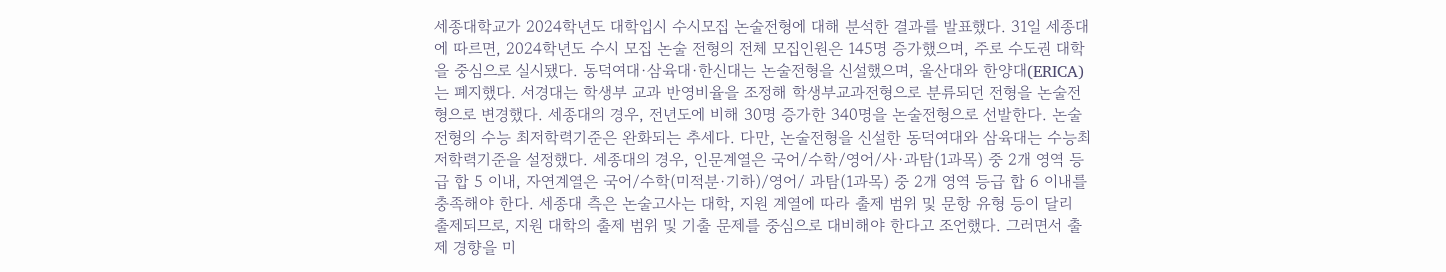세종대학교가 2024학년도 대학입시 수시모집 논술전형에 대해 분석한 결과를 발표했다. 31일 세종대에 따르면, 2024학년도 수시 모집 논술 전형의 전체 모집인원은 145명 증가했으며, 주로 수도권 대학을 중심으로 실시됐다. 동덕여대·삼육대·한신대는 논술전형을 신설했으며, 울산대와 한양대(ERICA)는 폐지했다. 서경대는 학생부 교과 반영비율을 조정해 학생부교과전형으로 분류되던 전형을 논술전형으로 변경했다. 세종대의 경우, 전년도에 비해 30명 증가한 340명을 논술전형으로 선발한다. 논술전형의 수능 최저학력기준은 완화되는 추세다. 다만, 논술전형을 신설한 동덕여대와 삼육대는 수능최저학력기준을 설정했다. 세종대의 경우, 인문계열은 국어/수학/영어/사·과탐(1과목) 중 2개 영역 등급 합 5 이내, 자연계열은 국어/수학(미적분·기하)/영어/ 과탐(1과목) 중 2개 영역 등급 합 6 이내를 충족해야 한다. 세종대 측은 논술고사는 대학, 지원 계열에 따라 출제 범위 및 문항 유형 등이 달리 출제되므로, 지원 대학의 출제 범위 및 기출 문제를 중심으로 대비해야 한다고 조언했다. 그러면서 출제 경향을 미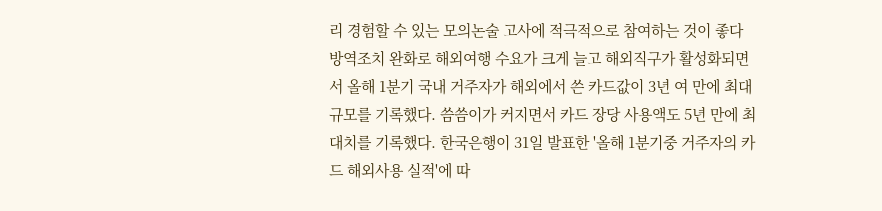리 경험할 수 있는 모의논술 고사에 적극적으로 참여하는 것이 좋다
방역조치 완화로 해외여행 수요가 크게 늘고 해외직구가 활성화되면서 올해 1분기 국내 거주자가 해외에서 쓴 카드값이 3년 여 만에 최대 규모를 기록했다. 씀씀이가 커지면서 카드 장당 사용액도 5년 만에 최대치를 기록했다. 한국은행이 31일 발표한 '올해 1분기중 거주자의 카드 해외사용 실적'에 따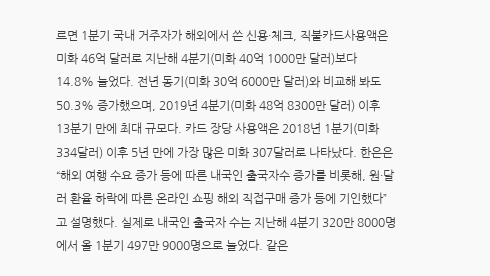르면 1분기 국내 거주자가 해외에서 쓴 신용·체크, 직불카드사용액은 미화 46억 달러로 지난해 4분기(미화 40억 1000만 달러)보다 14.8% 늘었다. 전년 동기(미화 30억 6000만 달러)와 비교해 봐도 50.3% 증가했으며, 2019년 4분기(미화 48억 8300만 달러) 이후 13분기 만에 최대 규모다. 카드 장당 사용액은 2018년 1분기(미화 334달러) 이후 5년 만에 가장 많은 미화 307달러로 나타났다. 한은은 “해외 여행 수요 증가 등에 따른 내국인 출국자수 증가를 비롯해, 원·달러 환율 하락에 따른 온라인 쇼핑 해외 직접구매 증가 등에 기인했다”고 설명했다. 실제로 내국인 출국자 수는 지난해 4분기 320만 8000명에서 올 1분기 497만 9000명으로 늘었다. 같은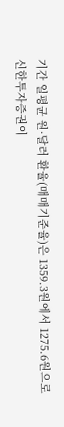기간 일평균 원·달러 환율(매매기준율)은 1359.3원에서 1275.6원으로
신한투자증권이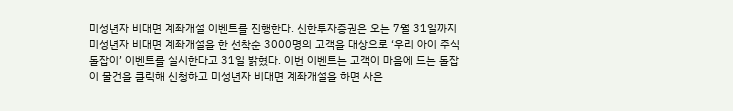미성년자 비대면 계좌개설 이벤트를 진행한다. 신한투자증권은 오는 7월 31일까지 미성년자 비대면 계좌개설을 한 선착순 3000명의 고객을 대상으로 ‘우리 아이 주식 돌잡이’ 이벤트를 실시한다고 31일 밝혔다. 이번 이벤트는 고객이 마음에 드는 돌잡이 물건을 클릭해 신청하고 미성년자 비대면 계좌개설을 하면 사은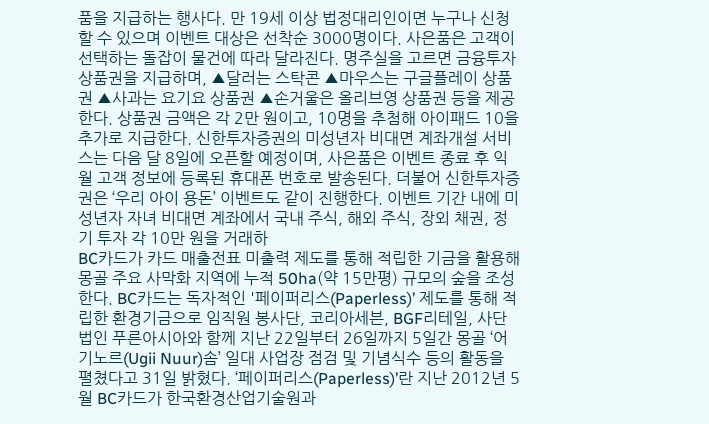품을 지급하는 행사다. 만 19세 이상 법정대리인이면 누구나 신청할 수 있으며 이벤트 대상은 선착순 3000명이다. 사은품은 고객이 선택하는 돌잡이 물건에 따라 달라진다. 명주실을 고르면 금융투자상품권을 지급하며, ▲달러는 스탁콘 ▲마우스는 구글플레이 상품권 ▲사과는 요기요 상품권 ▲손거울은 올리브영 상품권 등을 제공한다. 상품권 금액은 각 2만 원이고, 10명을 추첨해 아이패드 10을 추가로 지급한다. 신한투자증권의 미성년자 비대면 계좌개설 서비스는 다음 달 8일에 오픈할 예정이며, 사은품은 이벤트 종료 후 익월 고객 정보에 등록된 휴대폰 번호로 발송된다. 더불어 신한투자증권은 ‘우리 아이 용돈’ 이벤트도 같이 진행한다. 이벤트 기간 내에 미성년자 자녀 비대면 계좌에서 국내 주식, 해외 주식, 장외 채권, 정기 투자 각 10만 원을 거래하
BC카드가 카드 매출전표 미출력 제도를 통해 적립한 기금을 활용해 몽골 주요 사막화 지역에 누적 50ha(약 15만평) 규모의 숲을 조성한다. BC카드는 독자적인 '페이퍼리스(Paperless)’ 제도를 통해 적립한 환경기금으로 임직원 봉사단, 코리아세븐, BGF리테일, 사단법인 푸른아시아와 함께 지난 22일부터 26일까지 5일간 몽골 ‘어기노르(Ugii Nuur)솜’ 일대 사업장 점검 및 기념식수 등의 활동을 펼쳤다고 31일 밝혔다. ‘페이퍼리스(Paperless)’란 지난 2012년 5월 BC카드가 한국환경산업기술원과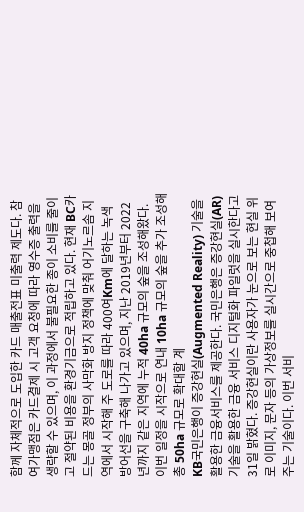함께 자체적으로 도입한 카드 매출전표 미출력 제도다. 참여가맹점은 카드결제 시 고객 요청에 따라 영수증 출력을 생략할 수 있으며, 이 과정에서 불필요한 종이 소비를 줄이고 절약된 비용을 환경기금으로 적립하고 있다. 현재 BC카드는 몽골 정부의 사막화 방지 정책에 맞춰 어기노르솜 지역에서 시작해 주 도로를 따라 400여Km에 달하는 녹색 방어선을 구축해 나가고 있으며, 지난 2019년부터 2022년까지 같은 지역에 누적 40ha 규모의 숲을 조성해왔다. 이번 일정을 시작으로 연내 10ha 규모의 숲을 추가 조성해 총 50ha 규모로 확대할 계
KB국민은행이 증강현실(Augmented Reality) 기술을 활용한 금융서비스를 제공한다. 국민은행은 증강현실(AR) 기술을 활용한 금융 서비스 디지털화 파일럿을 실시한다고 31일 밝혔다. 증강현실이란 사용자가 눈으로 보는 현실 위로 이미지, 문자 등의 가상정보를 실시간으로 중첩해 보여주는 기술이다. 이번 서비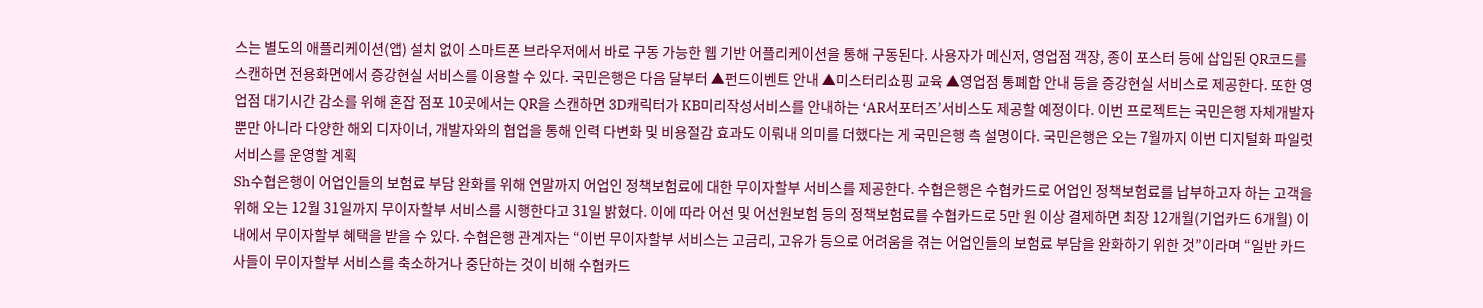스는 별도의 애플리케이션(앱) 설치 없이 스마트폰 브라우저에서 바로 구동 가능한 웹 기반 어플리케이션을 통해 구동된다. 사용자가 메신저, 영업점 객장, 종이 포스터 등에 삽입된 QR코드를 스캔하면 전용화면에서 증강현실 서비스를 이용할 수 있다. 국민은행은 다음 달부터 ▲펀드이벤트 안내 ▲미스터리쇼핑 교육 ▲영업점 통폐합 안내 등을 증강현실 서비스로 제공한다. 또한 영업점 대기시간 감소를 위해 혼잡 점포 10곳에서는 QR을 스캔하면 3D캐릭터가 KB미리작성서비스를 안내하는 ‘AR서포터즈’서비스도 제공할 예정이다. 이번 프로젝트는 국민은행 자체개발자뿐만 아니라 다양한 해외 디자이너, 개발자와의 협업을 통해 인력 다변화 및 비용절감 효과도 이뤄내 의미를 더했다는 게 국민은행 측 설명이다. 국민은행은 오는 7월까지 이번 디지털화 파일럿 서비스를 운영할 계획
Sh수협은행이 어업인들의 보험료 부담 완화를 위해 연말까지 어업인 정책보험료에 대한 무이자할부 서비스를 제공한다. 수협은행은 수협카드로 어업인 정책보험료를 납부하고자 하는 고객을 위해 오는 12월 31일까지 무이자할부 서비스를 시행한다고 31일 밝혔다. 이에 따라 어선 및 어선원보험 등의 정책보험료를 수협카드로 5만 원 이상 결제하면 최장 12개월(기업카드 6개월) 이내에서 무이자할부 혜택을 받을 수 있다. 수협은행 관계자는 “이번 무이자할부 서비스는 고금리, 고유가 등으로 어려움을 겪는 어업인들의 보험료 부담을 완화하기 위한 것”이라며 “일반 카드사들이 무이자할부 서비스를 축소하거나 중단하는 것이 비해 수협카드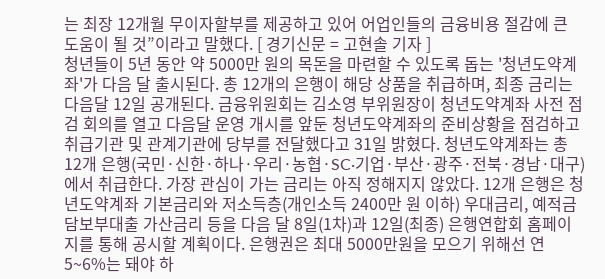는 최장 12개월 무이자할부를 제공하고 있어 어업인들의 금융비용 절감에 큰 도움이 될 것”이라고 말했다. [ 경기신문 = 고현솔 기자 ]
청년들이 5년 동안 약 5000만 원의 목돈을 마련할 수 있도록 돕는 '청년도약계좌'가 다음 달 출시된다. 총 12개의 은행이 해당 상품을 취급하며, 최종 금리는 다음달 12일 공개된다. 금융위원회는 김소영 부위원장이 청년도약계좌 사전 점검 회의를 열고 다음달 운영 개시를 앞둔 청년도약계좌의 준비상황을 점검하고 취급기관 및 관계기관에 당부를 전달했다고 31일 밝혔다. 청년도약계좌는 총 12개 은행(국민·신한·하나·우리·농협·SC·기업·부산·광주·전북·경남·대구)에서 취급한다. 가장 관심이 가는 금리는 아직 정해지지 않았다. 12개 은행은 청년도약계좌 기본금리와 저소득층(개인소득 2400만 원 이하) 우대금리, 예적금담보부대출 가산금리 등을 다음 달 8일(1차)과 12일(최종) 은행연합회 홈페이지를 통해 공시할 계획이다. 은행권은 최대 5000만원을 모으기 위해선 연 5~6%는 돼야 하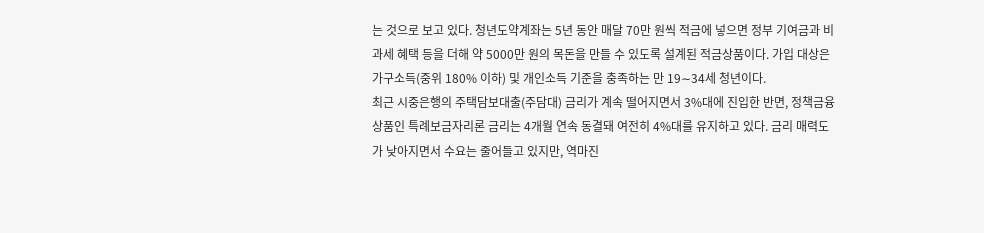는 것으로 보고 있다. 청년도약계좌는 5년 동안 매달 70만 원씩 적금에 넣으면 정부 기여금과 비과세 혜택 등을 더해 약 5000만 원의 목돈을 만들 수 있도록 설계된 적금상품이다. 가입 대상은 가구소득(중위 180% 이하) 및 개인소득 기준을 충족하는 만 19∼34세 청년이다.
최근 시중은행의 주택담보대출(주담대) 금리가 계속 떨어지면서 3%대에 진입한 반면, 정책금융상품인 특례보금자리론 금리는 4개월 연속 동결돼 여전히 4%대를 유지하고 있다. 금리 매력도가 낮아지면서 수요는 줄어들고 있지만, 역마진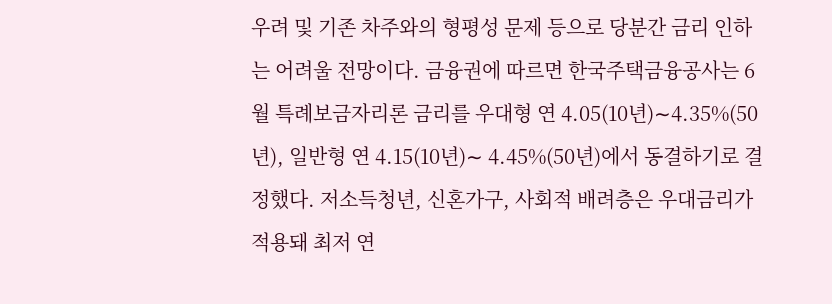우려 및 기존 차주와의 형평성 문제 등으로 당분간 금리 인하는 어려울 전망이다. 금융권에 따르면 한국주택금융공사는 6월 특례보금자리론 금리를 우대형 연 4.05(10년)∼4.35%(50년), 일반형 연 4.15(10년)∼ 4.45%(50년)에서 동결하기로 결정했다. 저소득청년, 신혼가구, 사회적 배려층은 우대금리가 적용돼 최저 연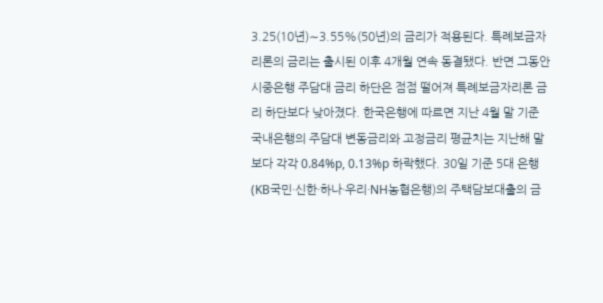3.25(10년)∼3.55%(50년)의 금리가 적용된다. 특례보금자리론의 금리는 출시된 이후 4개월 연속 동결됐다. 반면 그동안 시중은행 주담대 금리 하단은 점점 떨어져 특례보금자리론 금리 하단보다 낮아졌다. 한국은행에 따르면 지난 4월 말 기준 국내은행의 주담대 변동금리와 고정금리 평균치는 지난해 말보다 각각 0.84%p, 0.13%p 하락했다. 30일 기준 5대 은행(KB국민·신한·하나·우리·NH농협은행)의 주택담보대출의 금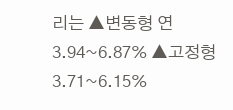리는 ▲변동형 연 3.94~6.87% ▲고정형 3.71~6.15%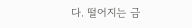다. 떨어지는 금